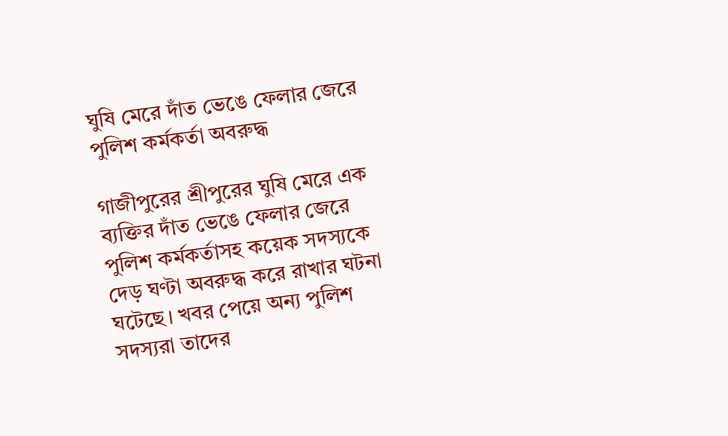ঘুষি মেরে দাঁত ভেঙে ফেলার জেরে পুলিশ কর্মকর্তা অবরুদ্ধ

গাজীপুরের শ্রীপুরের ঘুষি মেরে এক ব্যক্তির দাঁত ভেঙে ফেলার জেরে পুলিশ কর্মকর্তাসহ কয়েক সদস্যকে দেড় ঘণ্টা অবরুদ্ধ করে রাখার ঘটনা ঘটেছে। খবর পেয়ে অন্য পুলিশ সদস্যরা তাদের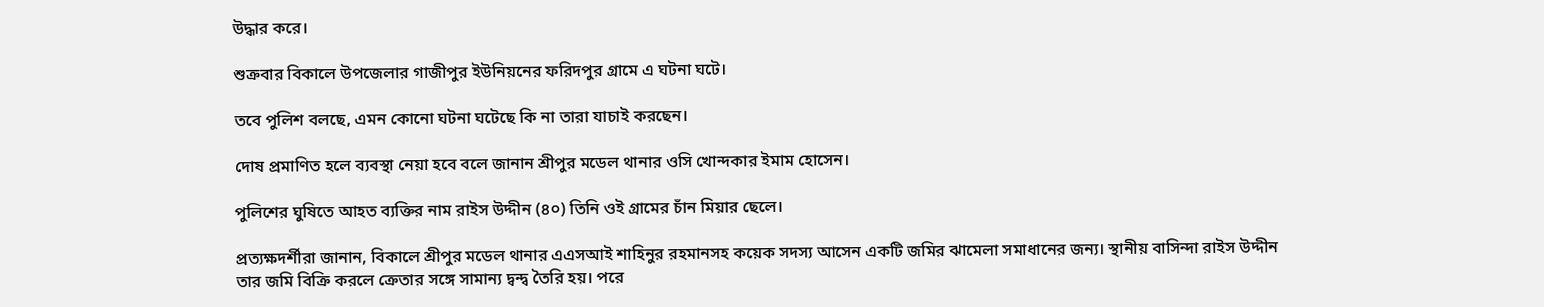উদ্ধার করে।

শুক্রবার বিকালে উপজেলার গাজীপুর ইউনিয়নের ফরিদপুর গ্রামে এ ঘটনা ঘটে।

তবে পুলিশ বলছে, এমন কোনো ঘটনা ঘটেছে কি না তারা যাচাই করছেন।

দোষ প্রমাণিত হলে ব্যবস্থা নেয়া হবে বলে জানান শ্রীপুর মডেল থানার ওসি খোন্দকার ইমাম হোসেন।

পুলিশের ঘুষিতে আহত ব্যক্তির নাম রাইস উদ্দীন (৪০) তিনি ওই গ্রামের চাঁন মিয়ার ছেলে।

প্রত্যক্ষদর্শীরা জানান, বিকালে শ্রীপুর মডেল থানার এএসআই শাহিনুর রহমানসহ কয়েক সদস্য আসেন একটি জমির ঝামেলা সমাধানের জন্য। স্থানীয় বাসিন্দা রাইস উদ্দীন তার জমি বিক্রি করলে ক্রেতার সঙ্গে সামান্য দ্বন্দ্ব তৈরি হয়। পরে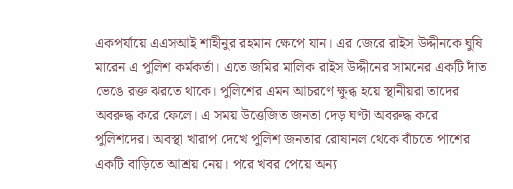একপর্যায়ে এএসআই শাহীনুর রহমান ক্ষেপে যান। এর জেরে রাইস উদ্দীনকে ঘুষি মারেন এ পুলিশ কর্মকর্তা। এতে জমির মালিক রাইস উদ্দীনের সামনের একটি দাঁত ভেঙে রক্ত ঝরতে থাকে। পুলিশের এমন আচরণে ক্ষুব্ধ হয়ে স্থানীয়রা তাদের অবরুদ্ধ করে ফেলে। এ সময় উত্তেজিত জনতা দেড় ঘণ্টা অবরুদ্ধ করে পুলিশদের। অবস্থা খারাপ দেখে পুলিশ জনতার রোষানল থেকে বাঁচতে পাশের একটি বাড়িতে আশ্রয় নেয়। পরে খবর পেয়ে অন্য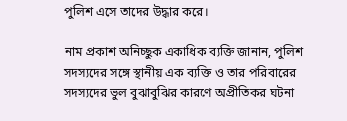পুলিশ এসে তাদের উদ্ধার করে।

নাম প্রকাশ অনিচ্ছুক একাধিক ব্যক্তি জানান, পুলিশ সদস্যদের সঙ্গে স্থানীয় এক ব্যক্তি ও তার পরিবারের সদস্যদের ভুল বুঝাবুঝির কারণে অপ্রীতিকর ঘটনা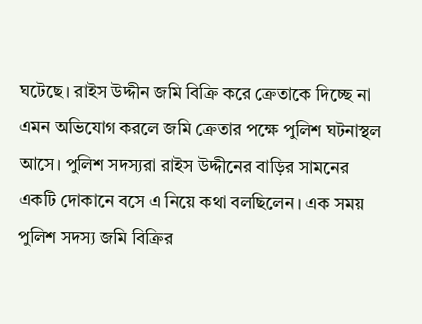ঘটেছে। রাইস উদ্দীন জমি বিক্রি করে ক্রেতাকে দিচ্ছে না এমন অভিযোগ করলে জমি ক্রেতার পক্ষে পুলিশ ঘটনাস্থল আসে। পুলিশ সদস্যরা রাইস উদ্দীনের বাড়ির সামনের একটি দোকানে বসে এ নিয়ে কথা বলছিলেন। এক সময় পুলিশ সদস্য জমি বিক্রির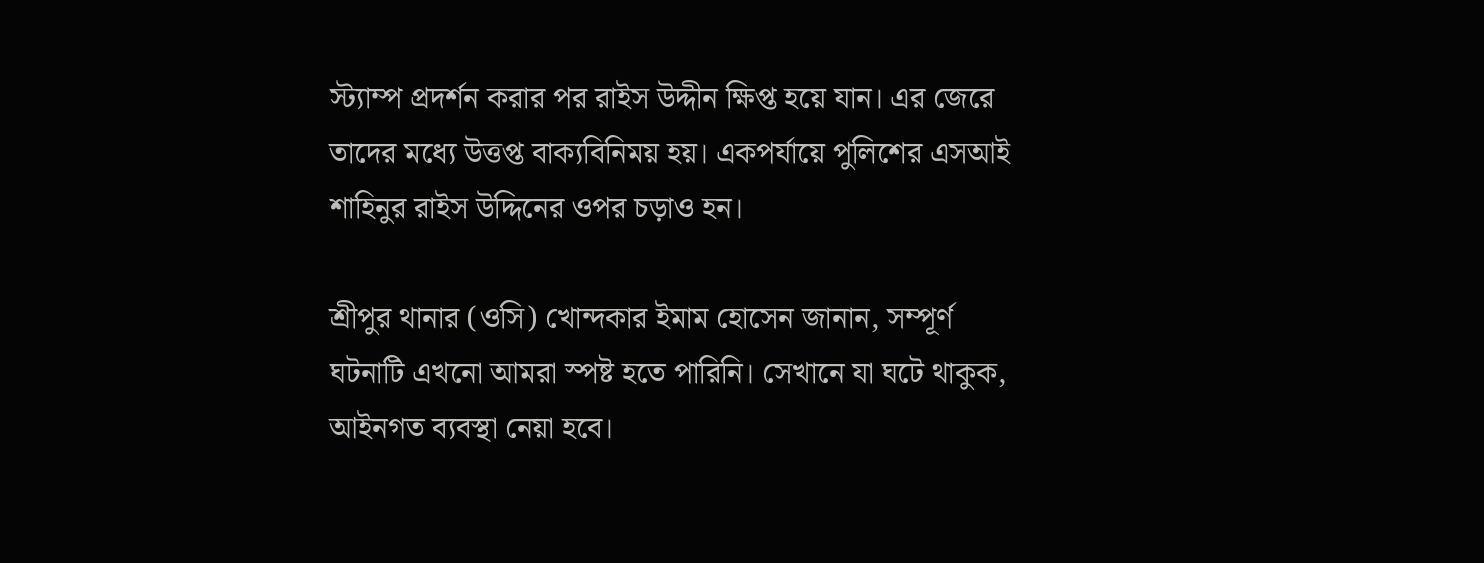স্ট্যাম্প প্রদর্শন করার পর রাইস উদ্দীন ক্ষিপ্ত হয়ে যান। এর জেরে তাদের মধ্যে উত্তপ্ত বাক্যবিনিময় হয়। একপর্যায়ে পুলিশের এসআই শাহিনুর রাইস উদ্দিনের ওপর চড়াও হন।

শ্রীপুর থানার (ওসি) খোন্দকার ইমাম হোসেন জানান, সম্পূর্ণ ঘটনাটি এখনো আমরা স্পষ্ট হতে পারিনি। সেখানে যা ঘটে থাকুক, আইনগত ব্যবস্থা নেয়া হবে।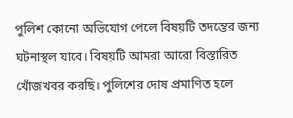পুলিশ কোনো অভিযোগ পেলে বিষয়টি তদন্তের জন্য ঘটনাস্থল যাবে। বিষয়টি আমরা আরো বিস্তারিত খোঁজখবর করছি। পুলিশের দোষ প্রমাণিত হলে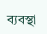ব্যবস্থা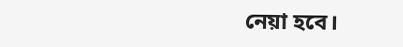নেয়া হবে।